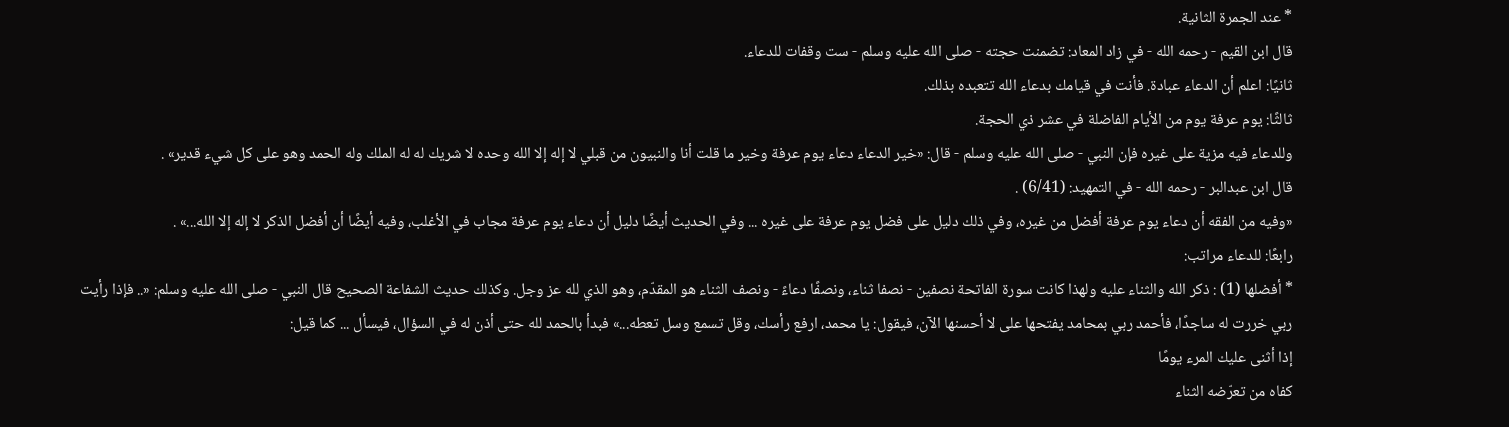* عند الجمرة الثانية.
قال ابن القيم - رحمه الله - في زاد المعاد: تضمنت حجته - صلى الله عليه وسلم - ست وقفات للدعاء.
ثانيًا: اعلم أن الدعاء عبادة. فأنت في قيامك بدعاء الله تتعبده بذلك.
ثالثًا: يوم عرفة يوم من الأيام الفاضلة في عشر ذي الحجة.
وللدعاء فيه مزية على غيره فإن النبي - صلى الله عليه وسلم - قال: «خير الدعاء دعاء يوم عرفة وخير ما قلت أنا والنبيون من قبلي لا إله إلا الله وحده لا شريك له له الملك وله الحمد وهو على كل شيء قدير» .
قال ابن عبدالبر - رحمه الله - في التمهيد: (6/41) .
«وفيه من الفقه أن دعاء يوم عرفة أفضل من غيره، وفي ذلك دليل على فضل يوم عرفة على غيره ... وفي الحديث أيضًا دليل أن دعاء يوم عرفة مجاب في الأغلب، وفيه أيضًا أن أفضل الذكر لا إله إلا الله...» .
رابعًا: للدعاء مراتب:
* أفضلها (1) : ذكر الله والثناء عليه ولهذا كانت سورة الفاتحة نصفين - نصفا ثناء، ونصفًا دعاءً - ونصف الثناء هو المقدّم، وهو الذي لله عز وجل. وكذلك حديث الشفاعة الصحيح قال النبي - صلى الله عليه وسلم: «.. فإذا رأيت ربي خررت له ساجدًا، فأحمد ربي بمحامد يفتحها على لا أحسنها الآن، فيقول: يا محمد، ارفع رأسك، وقل تسمع وسل تعطه...» فبدأ بالحمد لله حتى أذن له في السؤال، فيسأل ... كما قيل:
إذا أثنى عليك المرء يومًا
كفاه من تعرّضه الثناء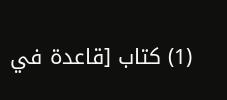(1) كتاب [قاعدة في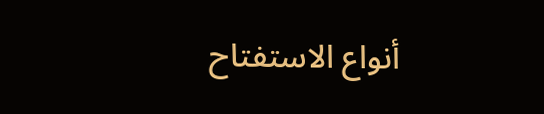أنواع الاستفتاح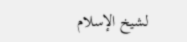لشيخ الإسلام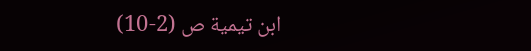ابن تيمية ص (2-10)